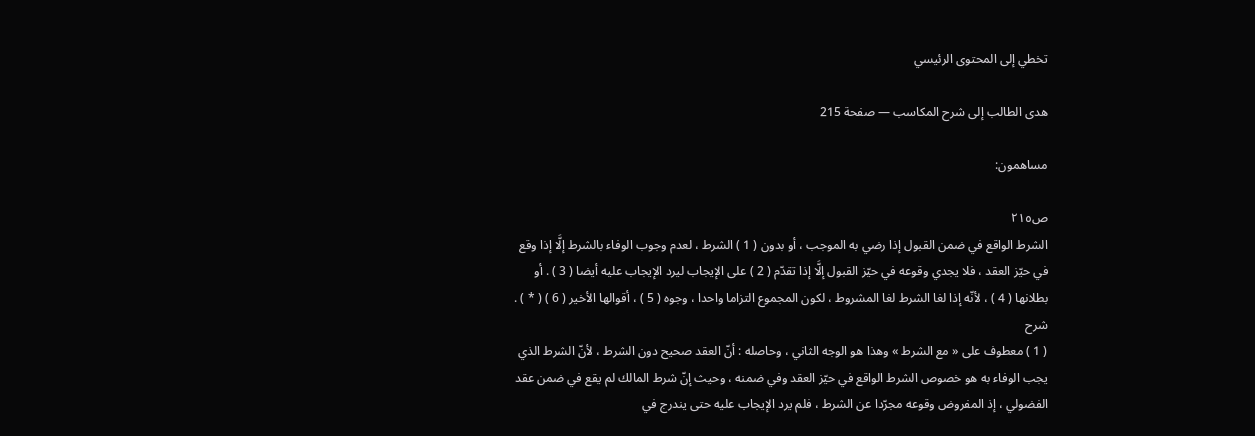تخطي إلى المحتوى الرئيسي

هدى الطالب إلى شرح المكاسب — صفحة 215

مساهمون:

ص٢١٥
الشرط الواقع في ضمن القبول إذا رضي به الموجب ، أو بدون ( 1 ) الشرط ، لعدم وجوب الوفاء بالشرط إلَّا إذا وقع في حيّز العقد ، فلا يجدي وقوعه في حيّز القبول إلَّا إذا تقدّم ( 2 ) على الإيجاب ليرد الإيجاب عليه أيضا ( 3 ) . أو بطلانها ( 4 ) ، لأنّه إذا لغا الشرط لغا المشروط ، لكون المجموع التزاما واحدا ، وجوه ( 5 ) ، أقوالها الأخير ( 6 ) ( * ) .
شرح
( 1 ) معطوف على « مع الشرط » وهذا هو الوجه الثاني ، وحاصله : أنّ العقد صحيح دون الشرط ، لأنّ الشرط الذي يجب الوفاء به هو خصوص الشرط الواقع في حيّز العقد وفي ضمنه ، وحيث إنّ شرط المالك لم يقع في ضمن عقد الفضولي ، إذ المفروض وقوعه مجرّدا عن الشرط ، فلم يرد الإيجاب عليه حتى يندرج في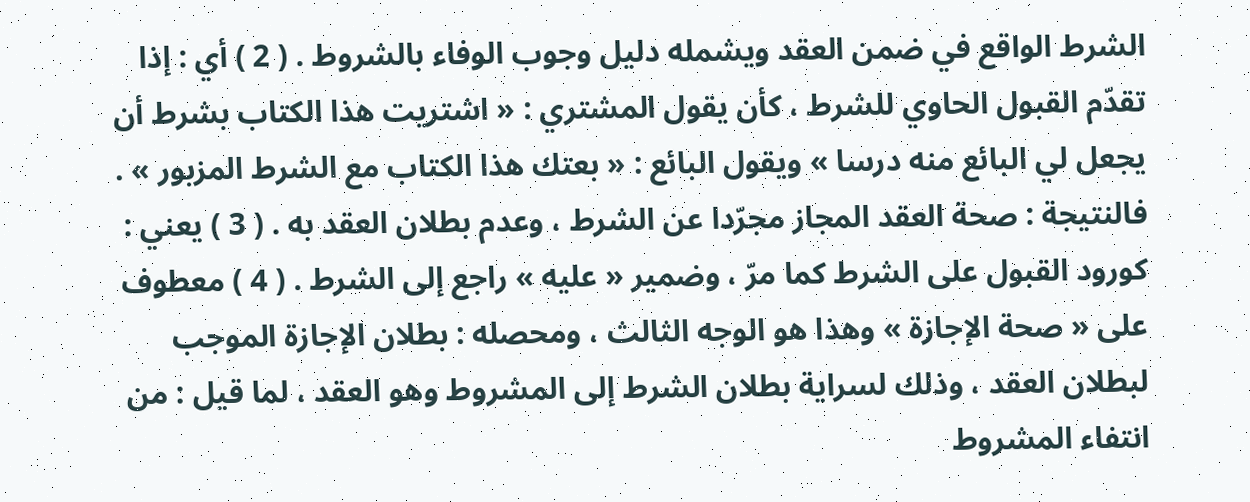الشرط الواقع في ضمن العقد ويشمله دليل وجوب الوفاء بالشروط . ( 2 ) أي : إذا تقدّم القبول الحاوي للشرط ، كأن يقول المشتري : « اشتريت هذا الكتاب بشرط أن يجعل لي البائع منه درسا » ويقول البائع : « بعتك هذا الكتاب مع الشرط المزبور » . فالنتيجة : صحة العقد المجاز مجرّدا عن الشرط ، وعدم بطلان العقد به . ( 3 ) يعني : كورود القبول على الشرط كما مرّ ، وضمير « عليه » راجع إلى الشرط . ( 4 ) معطوف على « صحة الإجازة » وهذا هو الوجه الثالث ، ومحصله : بطلان الإجازة الموجب لبطلان العقد ، وذلك لسراية بطلان الشرط إلى المشروط وهو العقد ، لما قيل : من انتفاء المشروط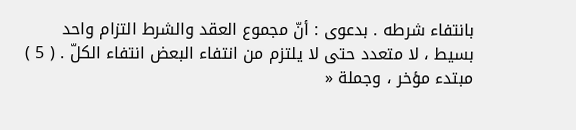بانتفاء شرطه . بدعوى : أنّ مجموع العقد والشرط التزام واحد بسيط ، لا متعدد حتى لا يلتزم من انتفاء البعض انتفاء الكلّ . ( 5 ) مبتدء مؤخر ، وجملة «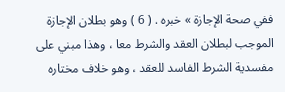ففي صحة الإجازة » خبره . ( 6 ) وهو بطلان الإجازة الموجب لبطلان العقد والشرط معا ، وهذا مبني على مفسدية الشرط الفاسد للعقد ، وهو خلاف مختاره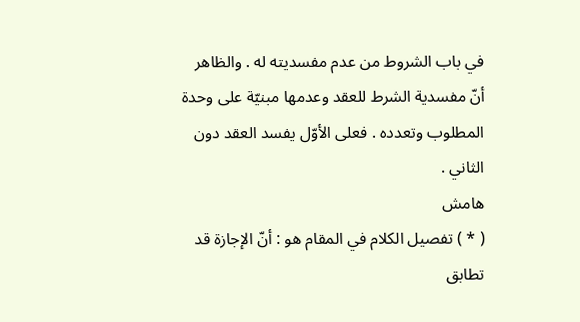في باب الشروط من عدم مفسديته له . والظاهر أنّ مفسدية الشرط للعقد وعدمها مبنيّة على وحدة المطلوب وتعدده . فعلى الأوّل يفسد العقد دون الثاني .
هامش
( * ) تفصيل الكلام في المقام هو : أنّ الإجازة قد تطابق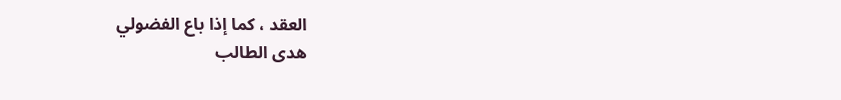العقد ، كما إذا باع الفضولي
هدى الطالب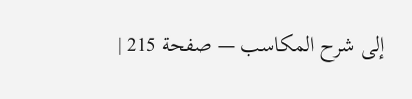إلى شرح المكاسب — صفحة 215 |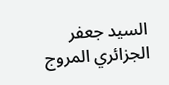السيد جعفر الجزائري المروج